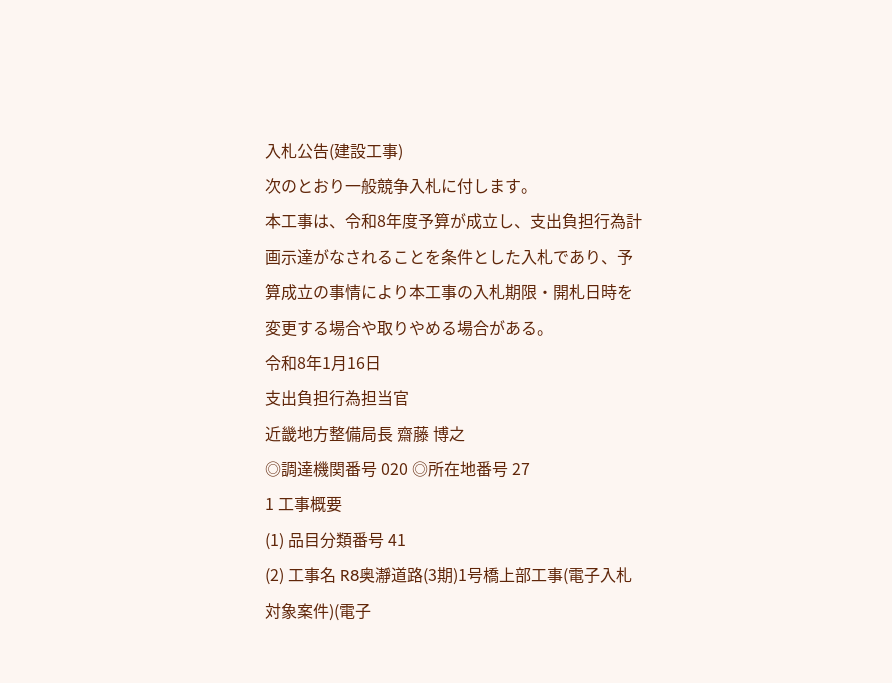入札公告(建設工事)
次のとおり一般競争入札に付します。
本工事は、令和8年度予算が成立し、支出負担行為計画示達がなされることを条件とした入札であり、予算成立の事情により本工事の入札期限・開札日時を変更する場合や取りやめる場合がある。
令和8年1月16日
支出負担行為担当官
近畿地方整備局長 齋藤 博之
◎調達機関番号 020 ◎所在地番号 27
1 工事概要
(1) 品目分類番号 41
(2) 工事名 R8奥瀞道路(3期)1号橋上部工事(電子入札対象案件)(電子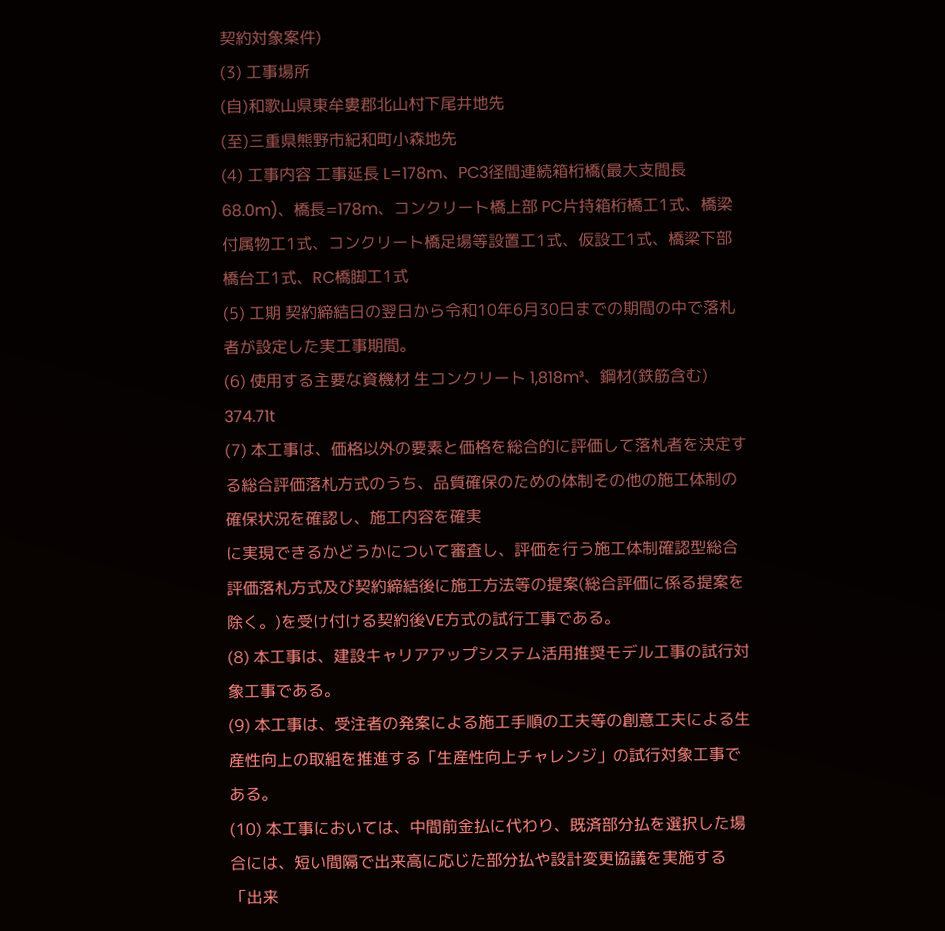契約対象案件)
(3) 工事場所
(自)和歌山県東牟婁郡北山村下尾井地先
(至)三重県熊野市紀和町小森地先
(4) 工事内容 工事延長 L=178m、PC3径間連続箱桁橋(最大支間長 68.0m)、橋長=178m、コンクリート橋上部 PC片持箱桁橋工1式、橋梁付属物工1式、コンクリート橋足場等設置工1式、仮設工1式、橋梁下部橋台工1式、RC橋脚工1式
(5) 工期 契約締結日の翌日から令和10年6月30日までの期間の中で落札者が設定した実工事期間。
(6) 使用する主要な資機材 生コンクリート 1,818m³、鋼材(鉄筋含む) 374.71t
(7) 本工事は、価格以外の要素と価格を総合的に評価して落札者を決定する総合評価落札方式のうち、品質確保のための体制その他の施工体制の確保状況を確認し、施工内容を確実
に実現できるかどうかについて審査し、評価を行う施工体制確認型総合評価落札方式及び契約締結後に施工方法等の提案(総合評価に係る提案を除く。)を受け付ける契約後VE方式の試行工事である。
(8) 本工事は、建設キャリアアップシステム活用推奨モデル工事の試行対象工事である。
(9) 本工事は、受注者の発案による施工手順の工夫等の創意工夫による生産性向上の取組を推進する「生産性向上チャレンジ」の試行対象工事である。
(10) 本工事においては、中間前金払に代わり、既済部分払を選択した場合には、短い間隔で出来高に応じた部分払や設計変更協議を実施する「出来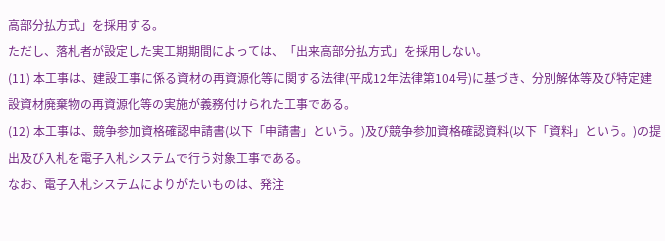高部分払方式」を採用する。
ただし、落札者が設定した実工期期間によっては、「出来高部分払方式」を採用しない。
(11) 本工事は、建設工事に係る資材の再資源化等に関する法律(平成12年法律第104号)に基づき、分別解体等及び特定建設資材廃棄物の再資源化等の実施が義務付けられた工事である。
(12) 本工事は、競争参加資格確認申請書(以下「申請書」という。)及び競争参加資格確認資料(以下「資料」という。)の提出及び入札を電子入札システムで行う対象工事である。
なお、電子入札システムによりがたいものは、発注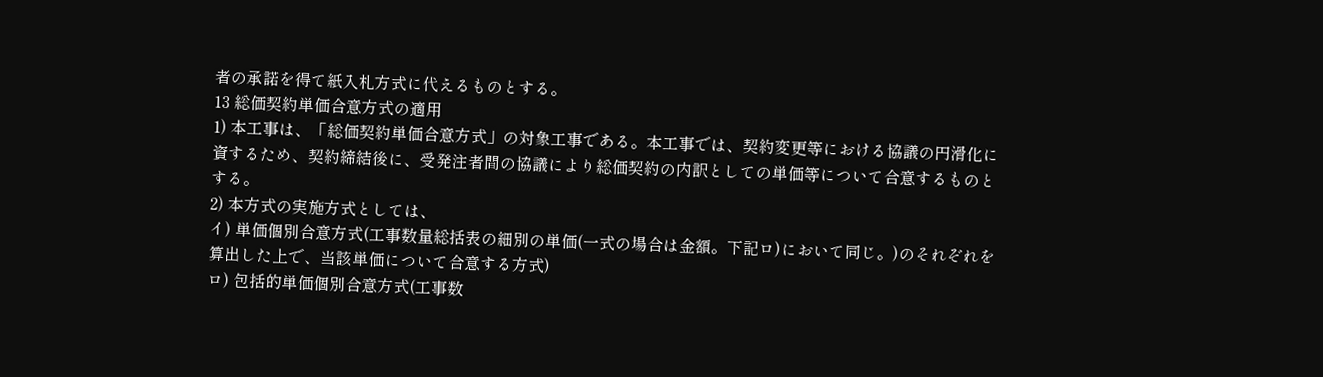者の承諾を得て紙入札方式に代えるものとする。
13 総価契約単価合意方式の適用
1) 本工事は、「総価契約単価合意方式」の対象工事である。本工事では、契約変更等における協議の円滑化に資するため、契約締結後に、受発注者間の協議により総価契約の内訳としての単価等について合意するものとする。
2) 本方式の実施方式としては、
イ) 単価個別合意方式(工事数量総括表の細別の単価(一式の場合は金額。下記ロ)において同じ。)のそれぞれを算出した上で、当該単価について合意する方式)
ロ) 包括的単価個別合意方式(工事数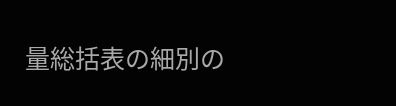量総括表の細別の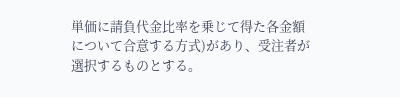単価に請負代金比率を乗じて得た各金額について合意する方式)があり、受注者が選択するものとする。